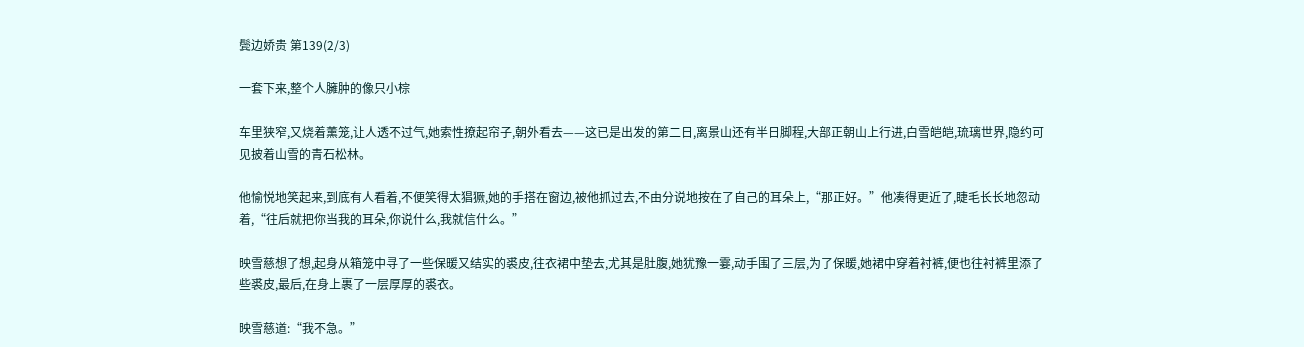鬓边娇贵 第139(2/3)

一套下来,整个人臃肿的像只小棕

车里狭窄,又烧着薰笼,让人透不过气,她索性撩起帘子,朝外看去——这已是出发的第二日,离景山还有半日脚程,大部正朝山上行进,白雪皑皑,琉璃世界,隐约可见披着山雪的青石松林。

他愉悦地笑起来,到底有人看着,不便笑得太猖獗,她的手搭在窗边,被他抓过去,不由分说地按在了自己的耳朵上,“那正好。”他凑得更近了,睫毛长长地忽动着,“往后就把你当我的耳朵,你说什么,我就信什么。”

映雪慈想了想,起身从箱笼中寻了一些保暖又结实的裘皮,往衣裙中垫去,尤其是肚腹,她犹豫一霎,动手围了三层,为了保暖,她裙中穿着衬裤,便也往衬裤里添了些裘皮,最后,在身上裹了一层厚厚的裘衣。

映雪慈道:“我不急。”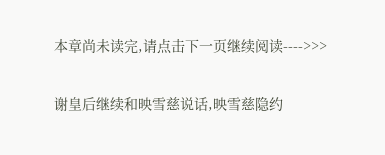本章尚未读完,请点击下一页继续阅读---->>>

谢皇后继续和映雪慈说话,映雪慈隐约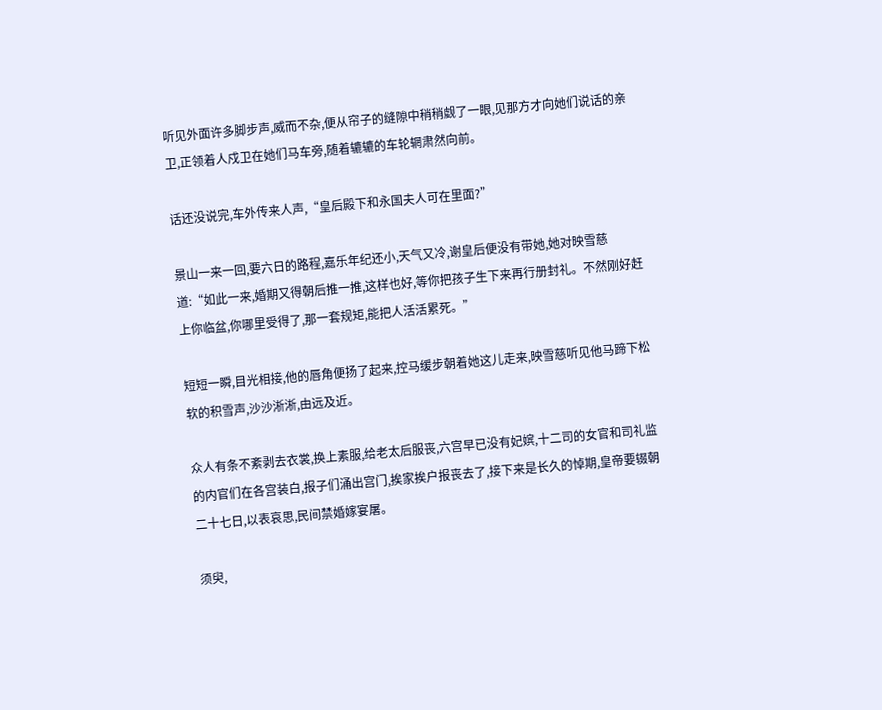听见外面许多脚步声,威而不杂,便从帘子的缝隙中稍稍觑了一眼,见那方才向她们说话的亲卫,正领着人戍卫在她们马车旁,随着辘辘的车轮辋肃然向前。

话还没说完,车外传来人声,“皇后殿下和永国夫人可在里面?”

景山一来一回,要六日的路程,嘉乐年纪还小,天气又冷,谢皇后便没有带她,她对映雪慈道:“如此一来,婚期又得朝后推一推,这样也好,等你把孩子生下来再行册封礼。不然刚好赶上你临盆,你哪里受得了,那一套规矩,能把人活活累死。”

短短一瞬,目光相接,他的唇角便扬了起来,控马缓步朝着她这儿走来,映雪慈听见他马蹄下松软的积雪声,沙沙淅淅,由远及近。

众人有条不紊剥去衣裳,换上素服,给老太后服丧,六宫早已没有妃嫔,十二司的女官和司礼监的内官们在各宫装白,报子们涌出宫门,挨家挨户报丧去了,接下来是长久的悼期,皇帝要辍朝二十七日,以表哀思,民间禁婚嫁宴屠。

须臾,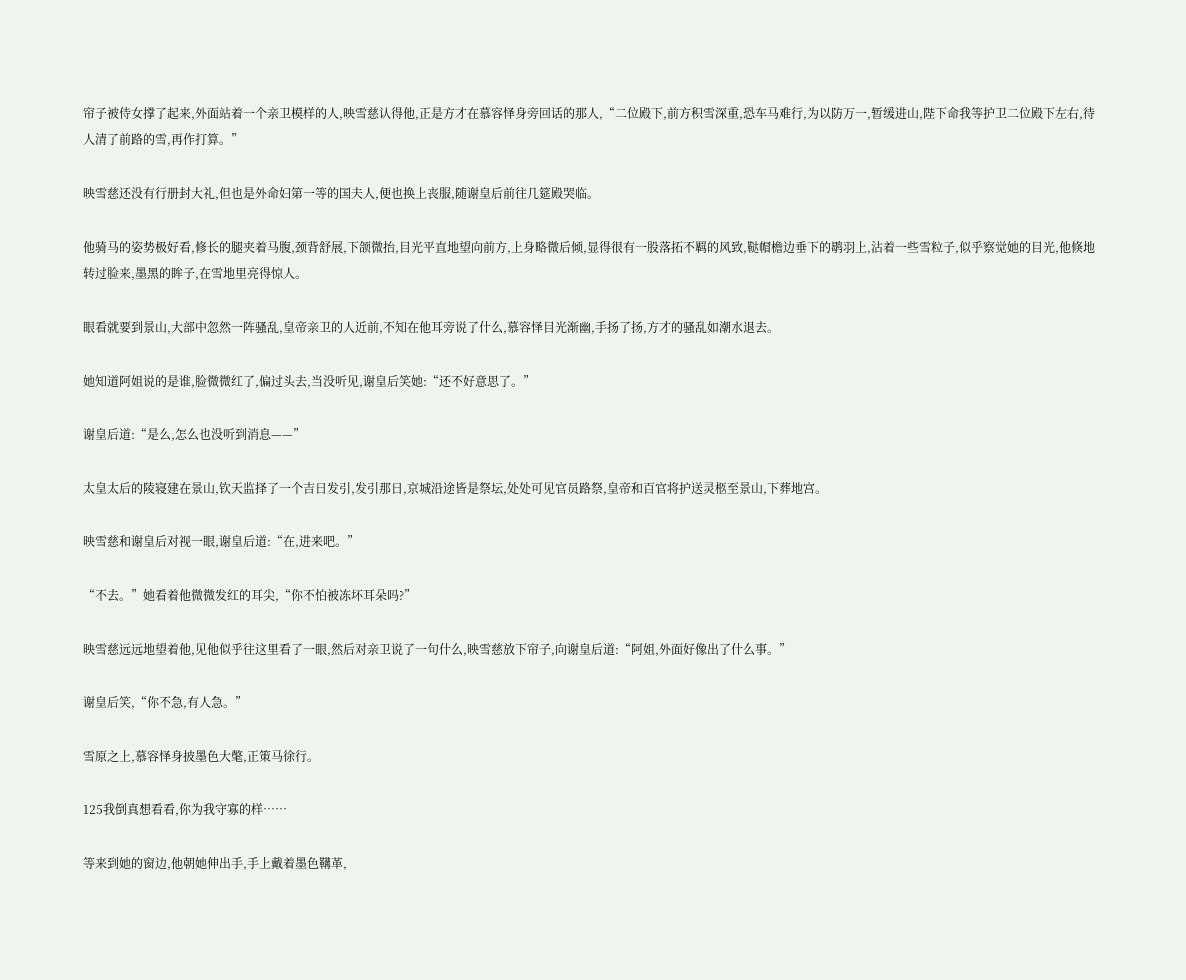帘子被侍女撑了起来,外面站着一个亲卫模样的人,映雪慈认得他,正是方才在慕容怿身旁回话的那人,“二位殿下,前方积雪深重,恐车马难行,为以防万一,暂缓进山,陛下命我等护卫二位殿下左右,待人清了前路的雪,再作打算。”

映雪慈还没有行册封大礼,但也是外命妇第一等的国夫人,便也换上丧服,随谢皇后前往几筵殿哭临。

他骑马的姿势极好看,修长的腿夹着马腹,颈背舒展,下颌微抬,目光平直地望向前方,上身略微后倾,显得很有一股落拓不羁的风致,鞑帽檐边垂下的鹖羽上,沾着一些雪粒子,似乎察觉她的目光,他倏地转过脸来,墨黑的眸子,在雪地里亮得惊人。

眼看就要到景山,大部中忽然一阵骚乱,皇帝亲卫的人近前,不知在他耳旁说了什么,慕容怿目光渐幽,手扬了扬,方才的骚乱如潮水退去。

她知道阿姐说的是谁,脸微微红了,偏过头去,当没听见,谢皇后笑她:“还不好意思了。”

谢皇后道:“是么,怎么也没听到消息——”

太皇太后的陵寝建在景山,钦天监择了一个吉日发引,发引那日,京城沿途皆是祭坛,处处可见官员路祭,皇帝和百官将护送灵柩至景山,下葬地宫。

映雪慈和谢皇后对视一眼,谢皇后道:“在,进来吧。”

“不去。”她看着他微微发红的耳尖,“你不怕被冻坏耳朵吗?”

映雪慈远远地望着他,见他似乎往这里看了一眼,然后对亲卫说了一句什么,映雪慈放下帘子,向谢皇后道:“阿姐,外面好像出了什么事。”

谢皇后笑,“你不急,有人急。”

雪原之上,慕容怿身披墨色大氅,正策马徐行。

125我倒真想看看,你为我守寡的样……

等来到她的窗边,他朝她伸出手,手上戴着墨色鞲革,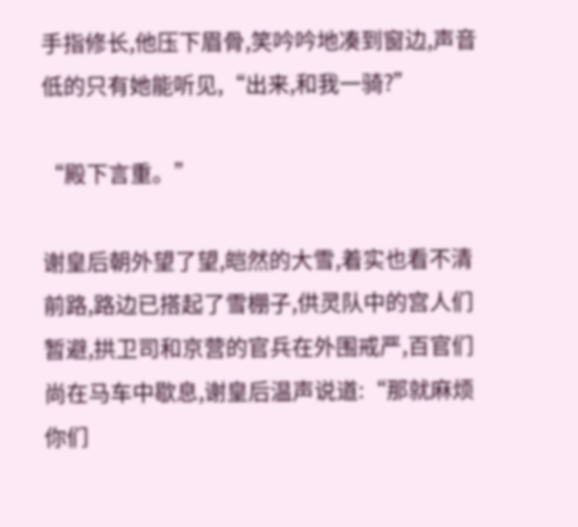手指修长,他压下眉骨,笑吟吟地凑到窗边,声音低的只有她能听见,“出来,和我一骑?”

“殿下言重。”

谢皇后朝外望了望,皑然的大雪,着实也看不清前路,路边已搭起了雪棚子,供灵队中的宫人们暂避,拱卫司和京营的官兵在外围戒严,百官们尚在马车中歇息,谢皇后温声说道:“那就麻烦你们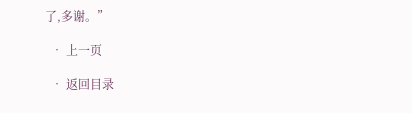了,多谢。”

  • 上一页

  • 返回目录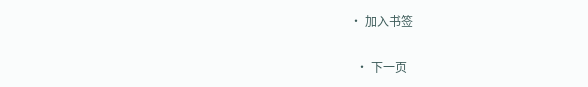• 加入书签

  • 下一页